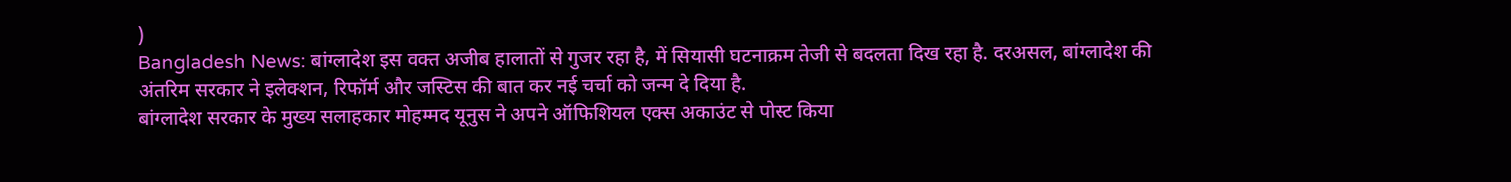)
Bangladesh News: बांग्लादेश इस वक्त अजीब हालातों से गुजर रहा है, में सियासी घटनाक्रम तेजी से बदलता दिख रहा है. दरअसल, बांग्लादेश की अंतरिम सरकार ने इलेक्शन, रिफॉर्म और जस्टिस की बात कर नई चर्चा को जन्म दे दिया है.
बांग्लादेश सरकार के मुख्य सलाहकार मोहम्मद यूनुस ने अपने ऑफिशियल एक्स अकाउंट से पोस्ट किया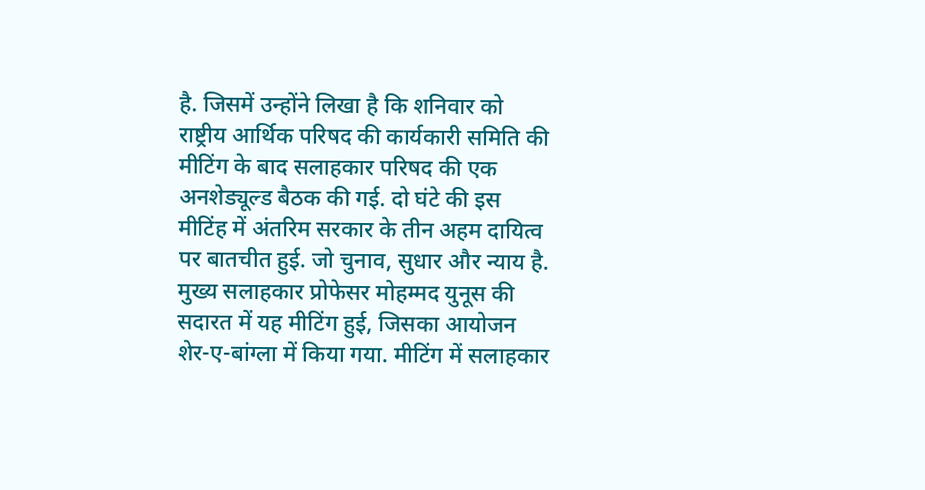है. जिसमें उन्होंने लिखा है कि शनिवार को राष्ट्रीय आर्थिक परिषद की कार्यकारी समिति की मीटिंग के बाद सलाहकार परिषद की एक अनशेड्यूल्ड बैठक की गई. दो घंटे की इस मीटिंह में अंतरिम सरकार के तीन अहम दायित्व पर बातचीत हुई. जो चुनाव, सुधार और न्याय है.
मुख्य सलाहकार प्रोफेसर मोहम्मद युनूस की सदारत में यह मीटिंग हुई, जिसका आयोजन शेर-ए-बांग्ला में किया गया. मीटिंग में सलाहकार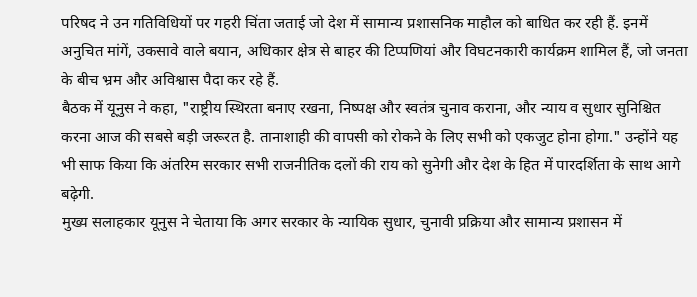परिषद ने उन गतिविधियों पर गहरी चिंता जताई जो देश में सामान्य प्रशासनिक माहौल को बाधित कर रही हैं. इनमें अनुचित मांगें, उकसावे वाले बयान, अधिकार क्षेत्र से बाहर की टिप्पणियां और विघटनकारी कार्यक्रम शामिल हैं, जो जनता के बीच भ्रम और अविश्वास पैदा कर रहे हैं.
बैठक में यूनुस ने कहा, "राष्ट्रीय स्थिरता बनाए रखना, निष्पक्ष और स्वतंत्र चुनाव कराना, और न्याय व सुधार सुनिश्चित करना आज की सबसे बड़ी जरूरत है. तानाशाही की वापसी को रोकने के लिए सभी को एकजुट होना होगा." उन्होंने यह भी साफ किया कि अंतरिम सरकार सभी राजनीतिक दलों की राय को सुनेगी और देश के हित में पारदर्शिता के साथ आगे बढ़ेगी.
मुख्य सलाहकार यूनुस ने चेताया कि अगर सरकार के न्यायिक सुधार, चुनावी प्रक्रिया और सामान्य प्रशासन में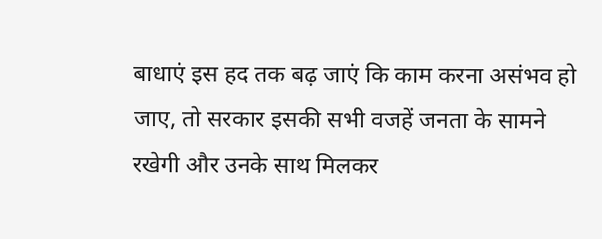बाधाएं इस हद तक बढ़ जाएं कि काम करना असंभव हो जाए, तो सरकार इसकी सभी वजहें जनता के सामने रखेगी और उनके साथ मिलकर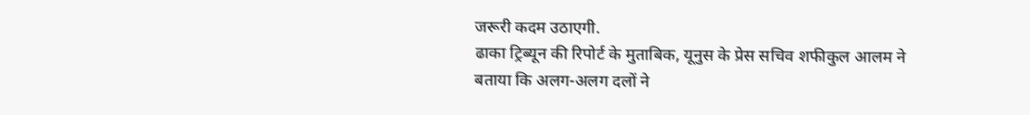जरूरी कदम उठाएगी.
ढाका ट्रिब्यून की रिपोर्ट के मुताबिक, यूनुस के प्रेस सचिव शफीकुल आलम ने बताया कि अलग-अलग दलों ने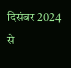दिसंबर 2024 से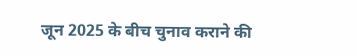जून 2025 के बीच चुनाव कराने की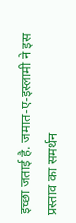इच्छा जताई है. जमात-ए-इस्लामी ने इस प्रस्ताव का समर्थन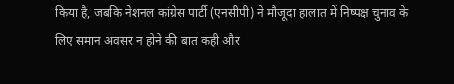किया है, जबकि नेशनल कांग्रेस पार्टी (एनसीपी) ने मौजूदा हालात में निष्पक्ष चुनाव के लिए समान अवसर न होने की बात कही और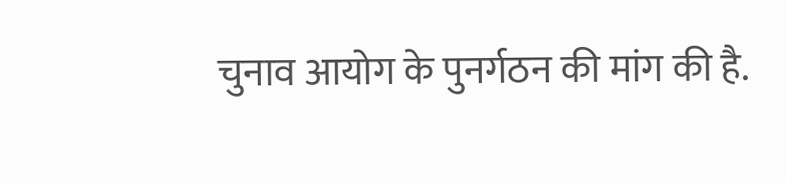चुनाव आयोग के पुनर्गठन की मांग की है.